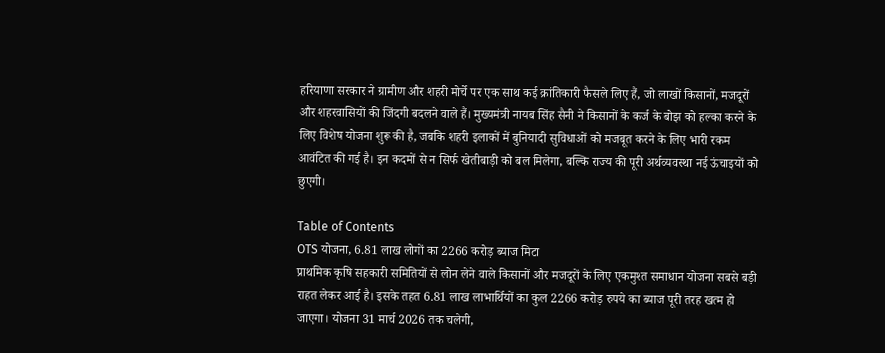हरियाणा सरकार ने ग्रामीण और शहरी मोर्चे पर एक साथ कई क्रांतिकारी फैसले लिए हैं, जो लाखों किसानों, मजदूरों और शहरवासियों की जिंदगी बदलने वाले हैं। मुख्यमंत्री नायब सिंह सैनी ने किसानों के कर्ज के बोझ को हल्का करने के लिए विशेष योजना शुरू की है, जबकि शहरी इलाकों में बुनियादी सुविधाओं को मजबूत करने के लिए भारी रकम आवंटित की गई है। इन कदमों से न सिर्फ खेतीबाड़ी को बल मिलेगा, बल्कि राज्य की पूरी अर्थव्यवस्था नई ऊंचाइयों को छुएगी।

Table of Contents
OTS योजना, 6.81 लाख लोगों का 2266 करोड़ ब्याज मिटा
प्राथमिक कृषि सहकारी समितियों से लोन लेने वाले किसानों और मजदूरों के लिए एकमुश्त समाधान योजना सबसे बड़ी राहत लेकर आई है। इसके तहत 6.81 लाख लाभार्थियों का कुल 2266 करोड़ रुपये का ब्याज पूरी तरह खत्म हो जाएगा। योजना 31 मार्च 2026 तक चलेगी,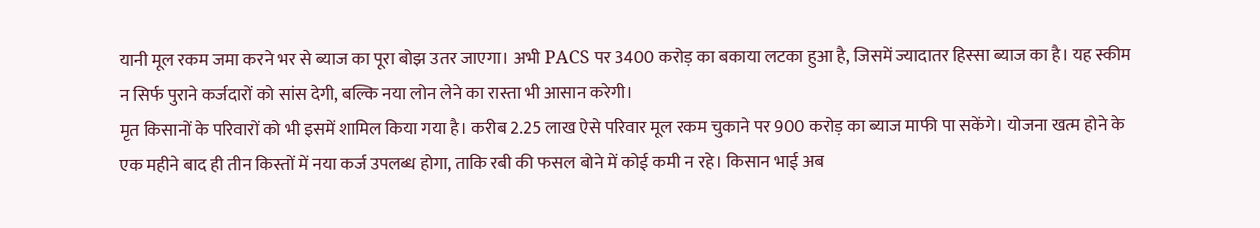यानी मूल रकम जमा करने भर से ब्याज का पूरा बोझ उतर जाएगा। अभी PACS पर 3400 करोड़ का बकाया लटका हुआ है, जिसमें ज्यादातर हिस्सा ब्याज का है। यह स्कीम न सिर्फ पुराने कर्जदारों को सांस देगी, बल्कि नया लोन लेने का रास्ता भी आसान करेगी।
मृत किसानों के परिवारों को भी इसमें शामिल किया गया है। करीब 2.25 लाख ऐसे परिवार मूल रकम चुकाने पर 900 करोड़ का ब्याज माफी पा सकेंगे। योजना खत्म होने के एक महीने बाद ही तीन किस्तों में नया कर्ज उपलब्ध होगा, ताकि रबी की फसल बोने में कोई कमी न रहे। किसान भाई अब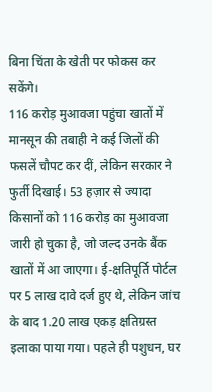बिना चिंता के खेती पर फोकस कर सकेंगे।
116 करोड़ मुआवजा पहुंचा खातों में
मानसून की तबाही ने कई जिलों की फसलें चौपट कर दीं, लेकिन सरकार ने फुर्ती दिखाई। 53 हज़ार से ज्यादा किसानों को 116 करोड़ का मुआवजा जारी हो चुका है, जो जल्द उनके बैंक खातों में आ जाएगा। ई-क्षतिपूर्ति पोर्टल पर 5 लाख दावे दर्ज हुए थे, लेकिन जांच के बाद 1.20 लाख एकड़ क्षतिग्रस्त इलाका पाया गया। पहले ही पशुधन, घर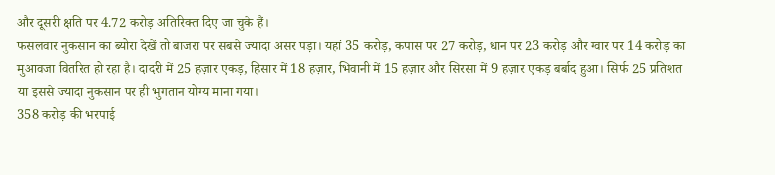और दूसरी क्षति पर 4.72 करोड़ अतिरिक्त दिए जा चुके हैं।
फसलवार नुकसान का ब्योरा देखें तो बाजरा पर सबसे ज्यादा असर पड़ा। यहां 35 करोड़, कपास पर 27 करोड़, धान पर 23 करोड़ और ग्वार पर 14 करोड़ का मुआवजा वितरित हो रहा है। दादरी में 25 हज़ार एकड़, हिसार में 18 हज़ार, भिवानी में 15 हज़ार और सिरसा में 9 हज़ार एकड़ बर्बाद हुआ। सिर्फ 25 प्रतिशत या इससे ज्यादा नुकसान पर ही भुगतान योग्य माना गया।
358 करोड़ की भरपाई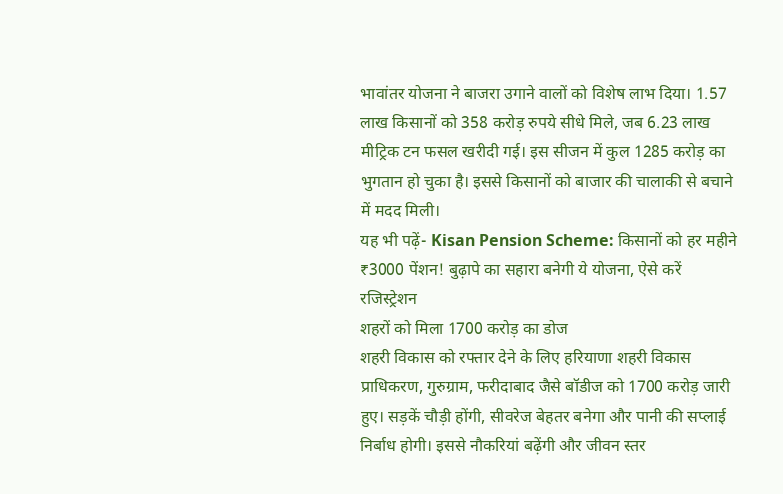भावांतर योजना ने बाजरा उगाने वालों को विशेष लाभ दिया। 1.57 लाख किसानों को 358 करोड़ रुपये सीधे मिले, जब 6.23 लाख मीट्रिक टन फसल खरीदी गई। इस सीजन में कुल 1285 करोड़ का भुगतान हो चुका है। इससे किसानों को बाजार की चालाकी से बचाने में मदद मिली।
यह भी पढ़ें- Kisan Pension Scheme: किसानों को हर महीने ₹3000 पेंशन! बुढ़ापे का सहारा बनेगी ये योजना, ऐसे करें रजिस्ट्रेशन
शहरों को मिला 1700 करोड़ का डोज
शहरी विकास को रफ्तार देने के लिए हरियाणा शहरी विकास प्राधिकरण, गुरुग्राम, फरीदाबाद जैसे बॉडीज को 1700 करोड़ जारी हुए। सड़कें चौड़ी होंगी, सीवरेज बेहतर बनेगा और पानी की सप्लाई निर्बाध होगी। इससे नौकरियां बढ़ेंगी और जीवन स्तर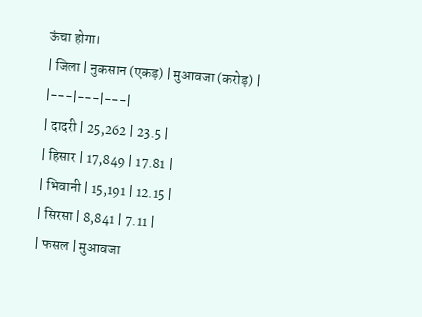ऊंचा होगा।
| जिला | नुकसान (एकड़) | मुआवजा (करोड़) |
|---|---|---|
| दादरी | 25,262 | 23.5 |
| हिसार | 17,849 | 17.81 |
| भिवानी | 15,191 | 12.15 |
| सिरसा | 8,841 | 7.11 |
| फसल | मुआवजा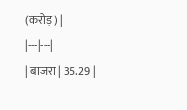(करोड़) |
|---|---|
| बाजरा | 35.29 |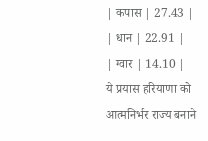| कपास | 27.43 |
| धान | 22.91 |
| ग्वार | 14.10 |
ये प्रयास हरियाणा को आत्मनिर्भर राज्य बनाने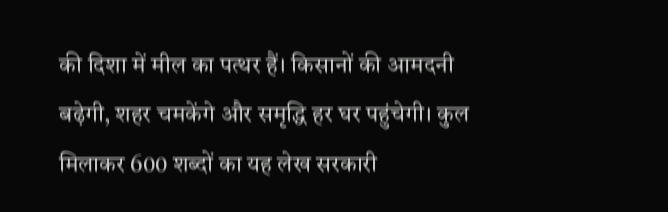की दिशा में मील का पत्थर हैं। किसानों की आमदनी बढ़ेगी, शहर चमकेंगे और समृद्धि हर घर पहुंचेगी। कुल मिलाकर 600 शब्दों का यह लेख सरकारी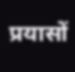प्रयासों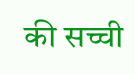की सच्ची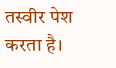तस्वीर पेश करता है।